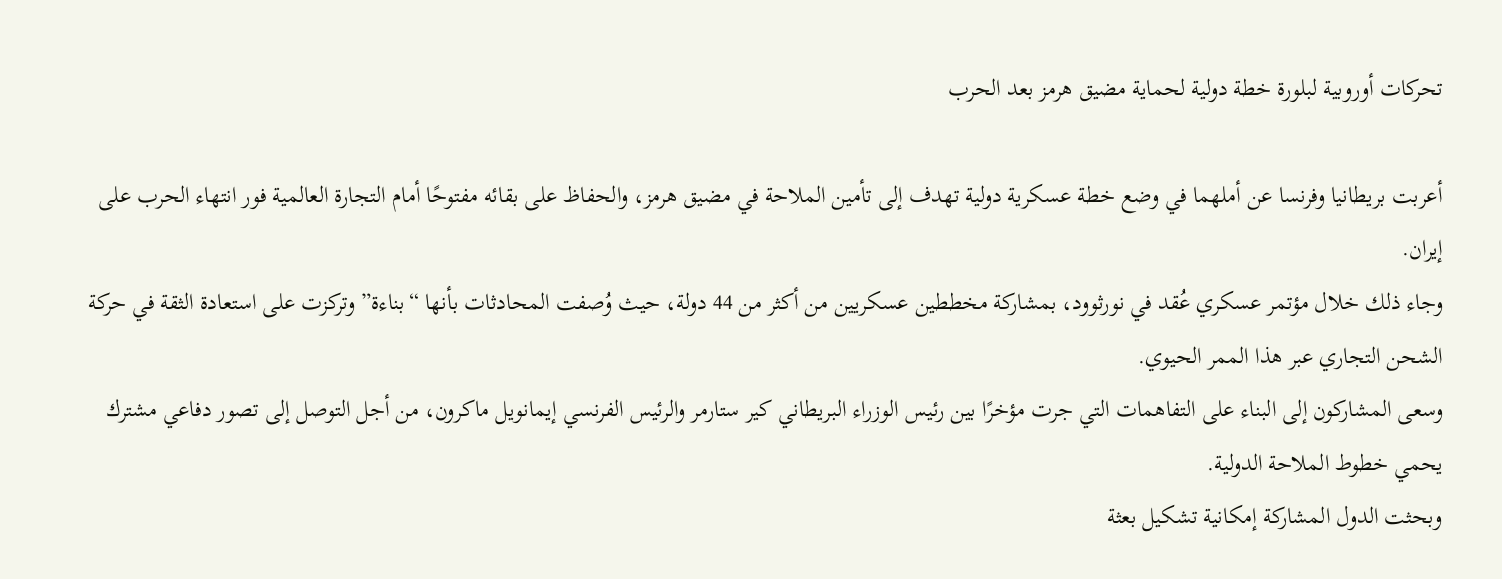تحركات أوروبية لبلورة خطة دولية لحماية مضيق هرمز بعد الحرب

أعربت بريطانيا وفرنسا عن أملهما في وضع خطة عسكرية دولية تهدف إلى تأمين الملاحة في مضيق هرمز، والحفاظ على بقائه مفتوحًا أمام التجارة العالمية فور انتهاء الحرب على إيران.
وجاء ذلك خلال مؤتمر عسكري عُقد في نورثوود، بمشاركة مخططين عسكريين من أكثر من 44 دولة، حيث وُصفت المحادثات بأنها “بناءة” وتركزت على استعادة الثقة في حركة الشحن التجاري عبر هذا الممر الحيوي.
وسعى المشاركون إلى البناء على التفاهمات التي جرت مؤخرًا بين رئيس الوزراء البريطاني كير ستارمر والرئيس الفرنسي إيمانويل ماكرون، من أجل التوصل إلى تصور دفاعي مشترك يحمي خطوط الملاحة الدولية.
وبحثت الدول المشاركة إمكانية تشكيل بعثة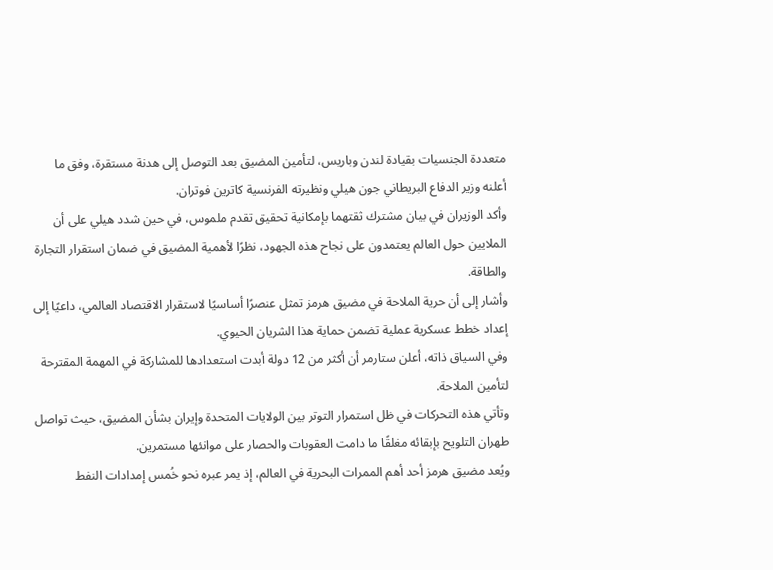متعددة الجنسيات بقيادة لندن وباريس، لتأمين المضيق بعد التوصل إلى هدنة مستقرة، وفق ما أعلنه وزير الدفاع البريطاني جون هيلي ونظيرته الفرنسية كاترين فوتران.
وأكد الوزيران في بيان مشترك ثقتهما بإمكانية تحقيق تقدم ملموس، في حين شدد هيلي على أن الملايين حول العالم يعتمدون على نجاح هذه الجهود، نظرًا لأهمية المضيق في ضمان استقرار التجارة والطاقة.
وأشار إلى أن حرية الملاحة في مضيق هرمز تمثل عنصرًا أساسيًا لاستقرار الاقتصاد العالمي، داعيًا إلى إعداد خطط عسكرية عملية تضمن حماية هذا الشريان الحيوي.
وفي السياق ذاته، أعلن ستارمر أن أكثر من 12 دولة أبدت استعدادها للمشاركة في المهمة المقترحة لتأمين الملاحة.
وتأتي هذه التحركات في ظل استمرار التوتر بين الولايات المتحدة وإيران بشأن المضيق، حيث تواصل طهران التلويح بإبقائه مغلقًا ما دامت العقوبات والحصار على موانئها مستمرين.
ويُعد مضيق هرمز أحد أهم الممرات البحرية في العالم، إذ يمر عبره نحو خُمس إمدادات النفط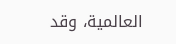العالمية، وقد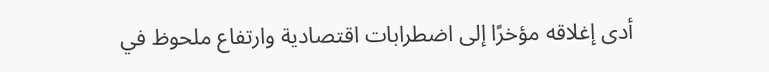أدى إغلاقه مؤخرًا إلى اضطرابات اقتصادية وارتفاع ملحوظ في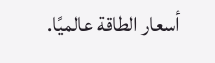أسعار الطاقة عالميًا.